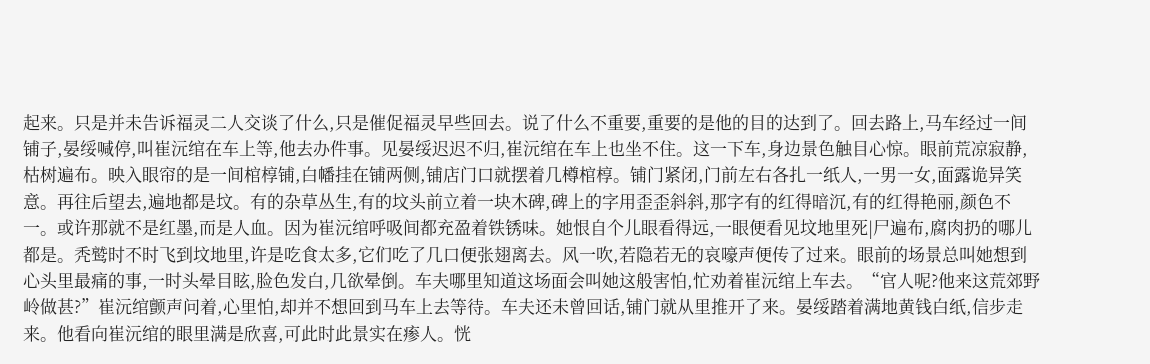起来。只是并未告诉福灵二人交谈了什么,只是催促福灵早些回去。说了什么不重要,重要的是他的目的达到了。回去路上,马车经过一间铺子,晏绥喊停,叫崔沅绾在车上等,他去办件事。见晏绥迟迟不归,崔沅绾在车上也坐不住。这一下车,身边景色触目心惊。眼前荒凉寂静,枯树遍布。映入眼帘的是一间棺椁铺,白幡挂在铺两侧,铺店门口就摆着几樽棺椁。铺门紧闭,门前左右各扎一纸人,一男一女,面露诡异笑意。再往后望去,遍地都是坟。有的杂草丛生,有的坟头前立着一块木碑,碑上的字用歪歪斜斜,那字有的红得暗沉,有的红得艳丽,颜色不一。或许那就不是红墨,而是人血。因为崔沅绾呼吸间都充盈着铁锈味。她恨自个儿眼看得远,一眼便看见坟地里死|尸遍布,腐肉扔的哪儿都是。秃鹫时不时飞到坟地里,许是吃食太多,它们吃了几口便张翅离去。风一吹,若隐若无的哀嚎声便传了过来。眼前的场景总叫她想到心头里最痛的事,一时头晕目眩,脸色发白,几欲晕倒。车夫哪里知道这场面会叫她这般害怕,忙劝着崔沅绾上车去。“官人呢?他来这荒郊野岭做甚?”崔沅绾颤声问着,心里怕,却并不想回到马车上去等待。车夫还未曾回话,铺门就从里推开了来。晏绥踏着满地黄钱白纸,信步走来。他看向崔沅绾的眼里满是欣喜,可此时此景实在瘆人。恍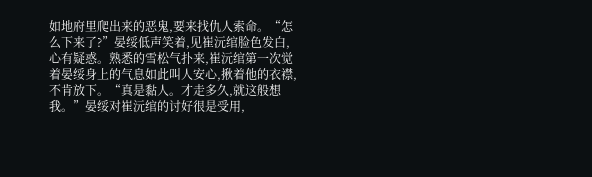如地府里爬出来的恶鬼,要来找仇人索命。“怎么下来了?”晏绥低声笑着,见崔沅绾脸色发白,心有疑惑。熟悉的雪松气扑来,崔沅绾第一次觉着晏绥身上的气息如此叫人安心,揪着他的衣襟,不肯放下。“真是黏人。才走多久,就这般想我。”晏绥对崔沅绾的讨好很是受用,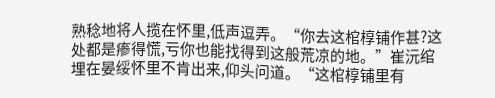熟稔地将人揽在怀里,低声逗弄。“你去这棺椁铺作甚?这处都是瘆得慌,亏你也能找得到这般荒凉的地。”崔沅绾埋在晏绥怀里不肯出来,仰头问道。“这棺椁铺里有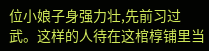位小娘子身强力壮,先前习过武。这样的人待在这棺椁铺里当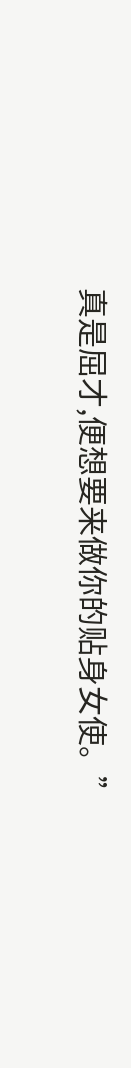真是屈才,便想要来做你的贴身女使。”